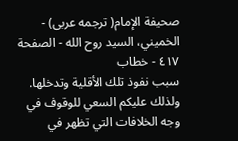صحيفة الإمام( ترجمه عربى) - الخميني، السيد روح الله - الصفحة ٤١٧ - خطاب
سبب نفوذ تلك الأقلية وتدخلها. ولذلك عليكم السعي للوقوف في وجه الخلافات التي تظهر في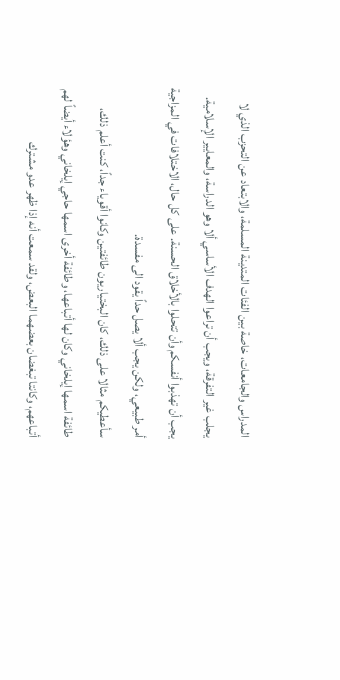المدراس والجامعات، خاصة بين الفئات المتدينة المسلمة، والابتعاد عن التحزب الذي لا يجلب غير التفرقة، ويجب أن تراعوا الهدف الأساسي ألا وهو الدراسة، والمعايير الإسلامية. يجب أن تهذبوا أنفسكم وأن تتحلوا بالأخلاق الحسنة. على كل حال، الاختلافات في المزاجية أمر طبيعي، ولكن يجب ألا يصل حداً يقود الى مفسدة.
سأعطيكم مثالا على ذلك، كان البختياريون طائفتين وكانوا أقوياء جداً، كنت أعلم ذلك، طائفة اسمها إيلخاني وكان لها أتباعها، وطائفة أخرى اسمها حاجي إيلخاني وهؤلاء أيضاً لهم أتباعهم، وكانتا تبغضان بعضهما البعض، ولقد سمعت أنه إذا ظهر عدو مشترك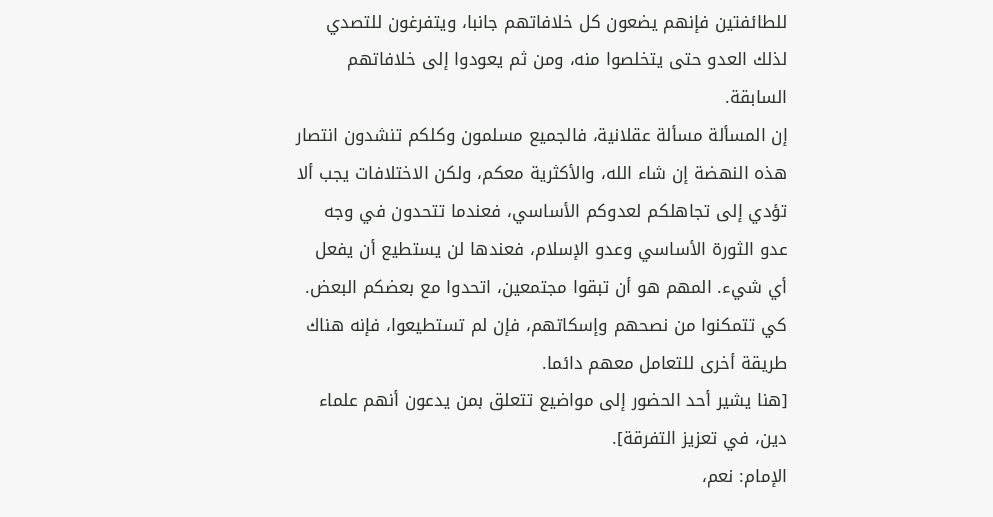للطائفتين فإنهم يضعون كل خلافاتهم جانبا، ويتفرغون للتصدي لذلك العدو حتى يتخلصوا منه، ومن ثم يعودوا إلى خلافاتهم السابقة.
إن المسألة مسألة عقلانية، فالجميع مسلمون وكلكم تنشدون انتصار هذه النهضة إن شاء الله، والأكثرية معكم، ولكن الاختلافات يجب ألا تؤدي إلى تجاهلكم لعدوكم الأساسي، فعندما تتحدون في وجه عدو الثورة الأساسي وعدو الإسلام، فعندها لن يستطيع أن يفعل أي شيء. المهم هو أن تبقوا مجتمعين، اتحدوا مع بعضكم البعض. كي تتمكنوا من نصحهم وإسكاتهم، فإن لم تستطيعوا، فإنه هناك طريقة أخرى للتعامل معهم دائما.
[هنا يشير أحد الحضور إلى مواضيع تتعلق بمن يدعون أنهم علماء دين، في تعزيز التفرقة].
الإمام: نعم،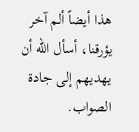هذا أيضاً ألم آخر يؤرقنا، أسأل الله أن يهديهم إلى جادة الصواب.